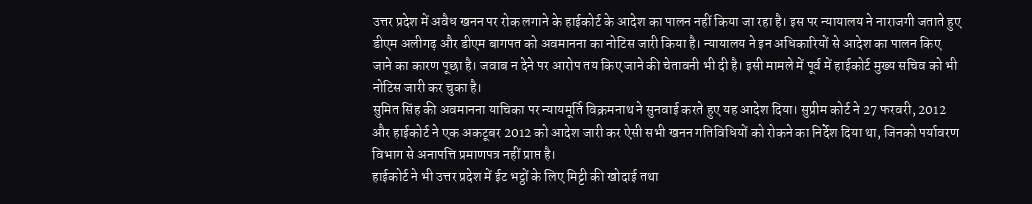उत्तर प्रदेश में अवैध खनन पर रोक लगाने के हाईकोर्ट के आदेश का पालन नहीं किया जा रहा है। इस पर न्यायालय ने नाराजगी जताते हुए डीएम अलीगढ़ और डीएम बागपत को अवमानना का नोटिस जारी किया है। न्यायालय ने इन अधिकारियों से आदेश का पालन किए जाने का कारण पूछा है। जवाब न देने पर आरोप तय किए जाने की चेतावनी भी दी है। इसी मामले में पूर्व में हाईकोर्ट मुख्य सचिव को भी नोटिस जारी कर चुका है।
सुमित सिंह की अवमानना याचिका पर न्यायमूर्ति विक्रमनाथ ने सुनवाई करते हुए यह आदेश दिया। सुप्रीम कोर्ट ने 27 फरवरी, 2012 और हाईकोर्ट ने एक अकटूबर 2012 को आदेश जारी कर ऐसी सभी खनन गतिविधियों को रोकने का निर्देश दिया था, जिनको पर्यावरण विभाग से अनापत्ति प्रमाणपत्र नहीं प्राप्त है।
हाईकोर्ट ने भी उत्तर प्रदेश में ईट भट्ठों के लिए मिट्टी की खोदाई तथा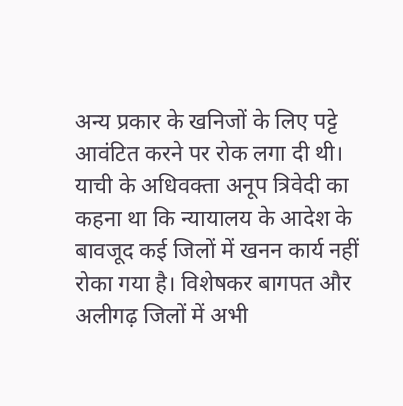अन्य प्रकार के खनिजों के लिए पट्टे आवंटित करने पर रोक लगा दी थी। याची के अधिवक्ता अनूप त्रिवेदी का कहना था कि न्यायालय के आदेश के बावजूद कई जिलों में खनन कार्य नहीं रोका गया है। विशेषकर बागपत और अलीगढ़ जिलों में अभी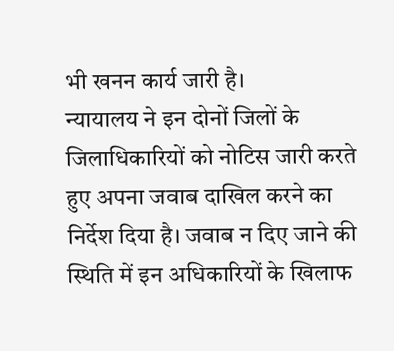भी खनन कार्य जारी है।
न्यायालय ने इन दोनों जिलों के जिलाधिकारियों को नोटिस जारी करते हुए अपना जवाब दाखिल करने का निर्देश दिया है। जवाब न दिए जाने की स्थिति में इन अधिकारियों के खिलाफ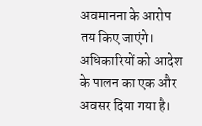अवमानना के आरोप तय किए जाएंगे। अधिकारियों को आदेश के पालन का एक और अवसर दिया गया है।